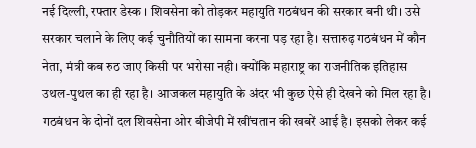नई दिल्ली, रफ्तार डेस्क । शिवसेना को तोड़कर महायुति गठबंधन की सरकार बनी थी। उसे सरकार चलाने के लिए कई चुनौतियों का सामना करना पड़ रहा है। सत्तारुढ़ गठबंधन में कौन नेता, मंत्री कब रुठ जाए किसी पर भरोसा नही। क्योंकि महाराष्ट्र का राजनीतिक इतिहास उथल-पुथल का ही रहा है। आजकल महायुति के अंदर भी कुछ ऐसे ही देखने को मिल रहा है। गठबंधन के दोनों दल शिवसेना ओर बीजेपी में खींचतान की खबरें आई है। इसको लेकर कई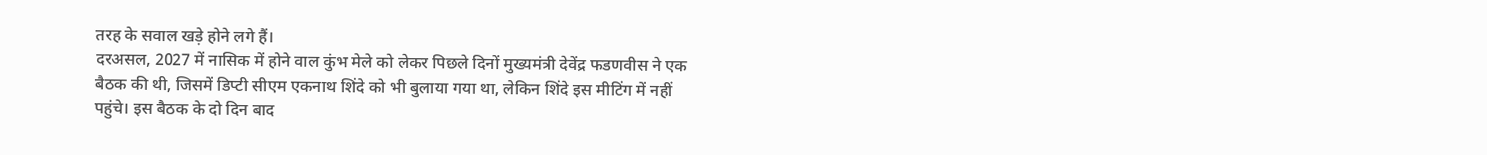तरह के सवाल खड़े होने लगे हैं।
दरअसल, 2027 में नासिक में होने वाल कुंभ मेले को लेकर पिछले दिनों मुख्यमंत्री देवेंद्र फडणवीस ने एक बैठक की थी, जिसमें डिप्टी सीएम एकनाथ शिंदे को भी बुलाया गया था, लेकिन शिंदे इस मीटिंग में नहीं पहुंचे। इस बैठक के दो दिन बाद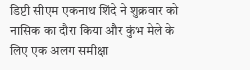डिप्टी सीएम एकनाथ शिंदे ने शुक्रवार को नासिक का दौरा किया और कुंभ मेले के लिए एक अलग समीक्षा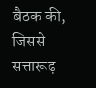बैठक की, जिससे सत्तारूढ़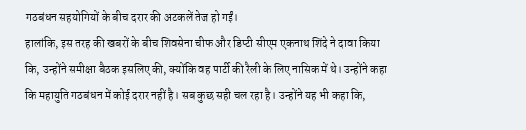गठबंधन सहयोगियों के बीच दरार की अटकलें तेज हो गईं।
हालांकि, इस तरह की खबरों के बीच शिवसेना चीफ और डिप्टी सीएम एकनाथ शिंदे ने दावा किया कि, उन्होंने समीक्षा बैठक इसलिए की, क्योंकि वह पार्टी की रैली के लिए नासिक में थे। उन्होंने कहा कि महायुति गठबंधन में कोई दरार नहीं है। सब कुछ सही चल रहा है। उन्होंने यह भी कहा कि,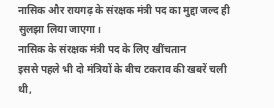नासिक और रायगढ़ के संरक्षक मंत्री पद का मुद्दा जल्द ही सुलझा लिया जाएगा।
नासिक के संरक्षक मंत्री पद के लिए खींचतान
इससे पहले भी दो मंत्रियों के बीच टकराव की खबरें चली थी,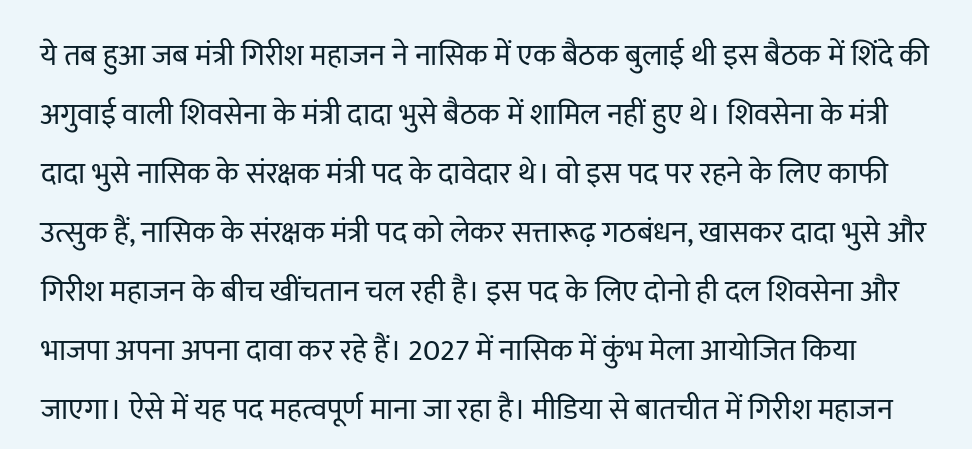ये तब हुआ जब मंत्री गिरीश महाजन ने नासिक में एक बैठक बुलाई थी इस बैठक में शिंदे की अगुवाई वाली शिवसेना के मंत्री दादा भुसे बैठक में शामिल नहीं हुए थे। शिवसेना के मंत्री दादा भुसे नासिक के संरक्षक मंत्री पद के दावेदार थे। वो इस पद पर रहने के लिए काफी उत्सुक हैं, नासिक के संरक्षक मंत्री पद को लेकर सत्तारूढ़ गठबंधन, खासकर दादा भुसे और गिरीश महाजन के बीच खींचतान चल रही है। इस पद के लिए दोनो ही दल शिवसेना और भाजपा अपना अपना दावा कर रहे हैं। 2027 में नासिक में कुंभ मेला आयोजित किया जाएगा। ऐसे में यह पद महत्वपूर्ण माना जा रहा है। मीडिया से बातचीत में गिरीश महाजन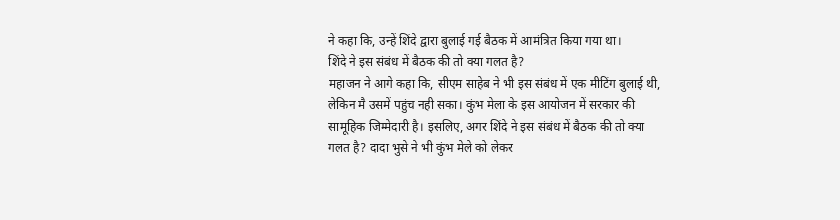ने कहा कि, उन्हें शिंदे द्वारा बुलाई गई बैठक में आमंत्रित किया गया था।
शिंदे ने इस संबंध में बैठक की तो क्या गलत है?
महाजन ने आगे कहा कि, सीएम साहेब ने भी इस संबंध में एक मीटिंग बुलाई थी, लेकिन मै उसमें पहुंच नही सका। कुंभ मेला के इस आयोजन में सरकार की सामूहिक जिम्मेदारी है। इसलिए, अगर शिंदे ने इस संबंध में बैठक की तो क्या गलत है? दादा भुसे ने भी कुंभ मेले को लेकर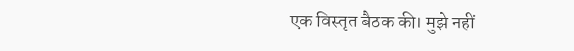एक विस्तृत बैठक की। मुझे नहीं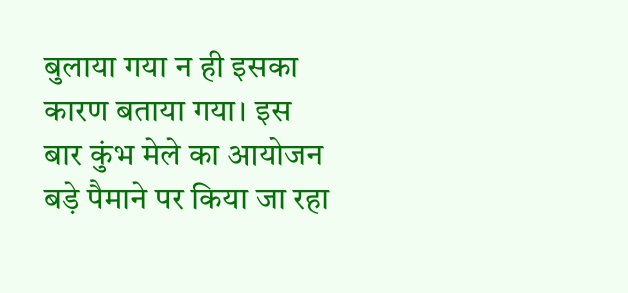बुलाया गया न ही इसका कारण बताया गया। इस बार कुंभ मेले का आयोजन बड़े पैमाने पर किया जा रहा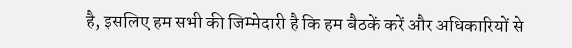है, इसलिए हम सभी की जिम्मेदारी है कि हम बैठकें करें और अधिकारियों से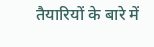तैयारियों के बारे में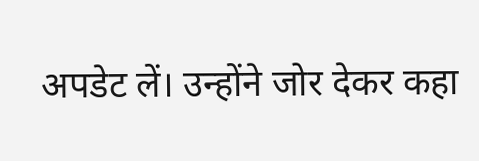अपडेट लें। उन्होंने जोर देकर कहा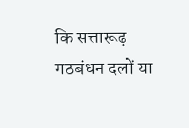कि सत्तारूढ़ गठबंधन दलों या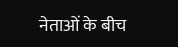नेताओं के बीच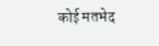कोई मतभेद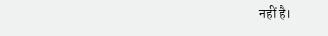नहीं है।